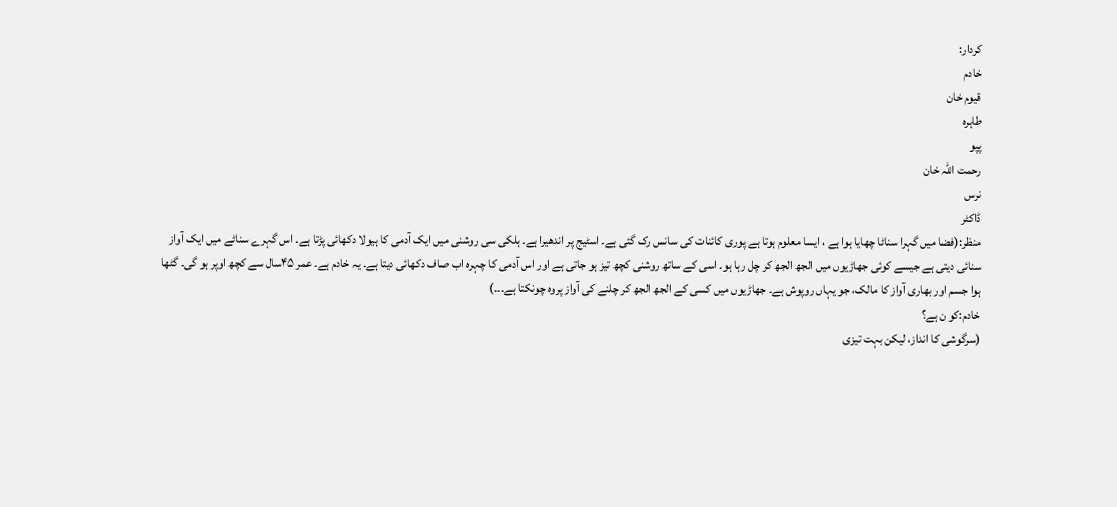کردار:
خادم
قیوم خان
طاہرہ
پپو
رحمت اللہ خان
نرس
ڈاکٹر
منظر:(فضا میں گہرا سناٹا چھایا ہوا ہے ، ایسا معلوم ہوتا ہے پوری کائنات کی سانس رک گئی ہے۔ اسٹیج پر اندھیرا ہے۔ ہلکی سی روشنی میں ایک آدمی کا ہیولا دکھائی پڑتا ہے۔ اس گہرے سناٹے میں ایک آواز سنائی دیتی ہے جیسے کوئی جھاڑیوں میں الجھ الجھ کر چل رہا ہو۔ اسی کے ساتھ روشنی کچھ تیز ہو جاتی ہے اور اس آدمی کا چہرہ اب صاف دکھائی دیتا ہے۔ یہ خادم ہے۔ عمر ۴۵سال سے کچھ اوپر ہو گی۔ گٹھا ہوا جسم اور بھاری آواز کا مالک، جو یہاں روپوش ہے۔ جھاڑیوں میں کسی کے الجھ الجھ کر چلنے کی آواز پروہ چونکتا ہے۔۔۔)
خادم:کو ن ہے؟
(سرگوشی کا انداز، لیکن بہت تیزی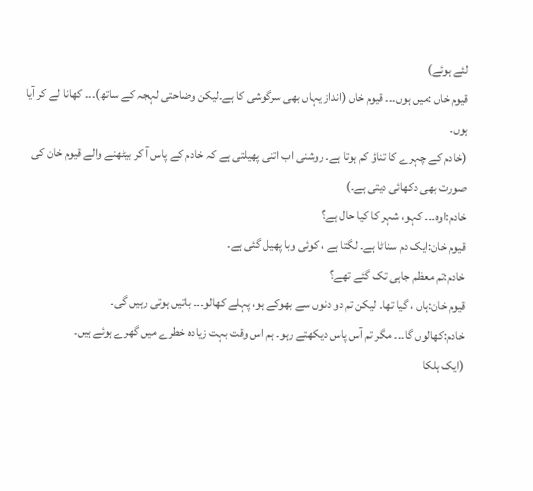لئے ہوئے)
قیوم خاں :میں ہوں۔۔۔ قیوم خاں (انداز یہاں بھی سرگوشی کا ہے۔لیکن وضاحتی لہجہ کے ساتھ)۔۔۔ کھانا لے کر آیا ہوں۔
(خادم کے چہرے کا تناؤ کم ہوتا ہے۔ روشنی اب اتنی پھیلتی ہے کہ خادم کے پاس آ کر بیٹھنے والے قیوم خان کی صورت بھی دکھائی دیتی ہے۔)
خادم:اوہ۔۔۔ کہو، شہر کا کیا حال ہے؟
قیوم خان:ایک دم سناٹا ہے۔ لگتا ہے ، کوئی وبا پھیل گئی ہے۔
خادم:تم معظم جاہی تک گئے تھے؟
قیوم خان:ہاں ، گیا تھا۔ لیکن تم دو دنوں سے بھوکے ہو، پہلے کھالو۔۔۔ باتیں ہوتی رہیں گی۔
خادم:کھالوں گا۔۔۔ مگر تم آس پاس دیکھتے رہو۔ ہم اس وقت بہت زیادہ خطرے میں گھرے ہوئے ہیں۔
(ایک ہلکا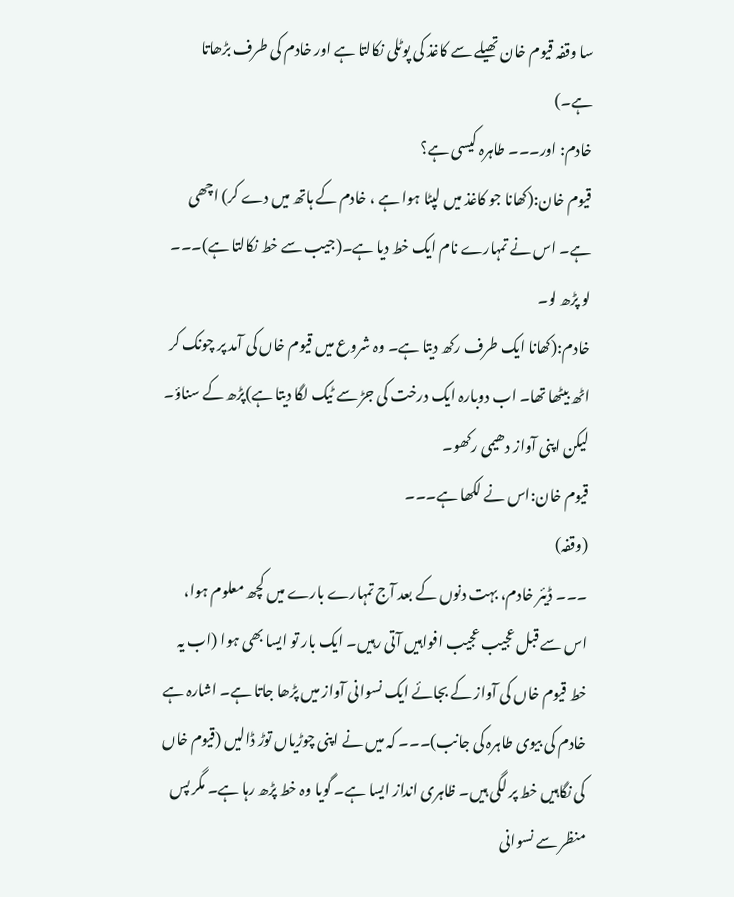سا وقفہ قیوم خان تھیلے سے کاغذ کی پوٹلی نکالتا ہے اور خادم کی طرف بڑھاتا ہے۔)
خادم: اور۔۔۔ طاہرہ کیسی ہے؟
قیوم خان:(کھانا جو کاغذ میں لپٹا ہوا ہے ، خادم کے ہاتھ میں دے کر) اچھی ہے۔ اس نے تمہارے نام ایک خط دیا ہے۔(جیب سے خط نکالتا ہے)۔۔۔ لو پڑھ لو۔
خادم:(کھانا ایک طرف رکھ دیتا ہے۔ وہ شروع میں قیوم خاں کی آمد پر چونک کر اٹھ بیٹھا تھا۔ اب دوبارہ ایک درخت کی جڑ سے ٹیک لگا دیتا ہے)پڑھ کے سناؤ۔ لیکن اپنی آواز دھیمی رکھو۔
قیوم خان:اس نے لکھا ہے۔۔۔
(وقفہ)
۔۔۔ ڈیئر خادم، بہت دنوں کے بعد آج تمہارے بارے میں کچھ معلوم ہوا، اس سے قبل عجیب عجیب افواہیں آتی رہیں۔ ایک بار تو ایسا بھی ہوا (اب یہ خط قیوم خاں کی آواز کے بجائے ایک نسوانی آواز میں پڑھا جاتا ہے۔ اشارہ ہے خادم کی بیوی طاہرہ کی جانب)۔۔۔ کہ میں نے اپنی چوڑیاں توڑ ڈالیں (قیوم خاں کی نگاہیں خط پر لگی ہیں۔ ظاہری انداز ایسا ہے۔ گویا وہ خط پڑھ رہا ہے۔ مگر پس منظر سے نسوانی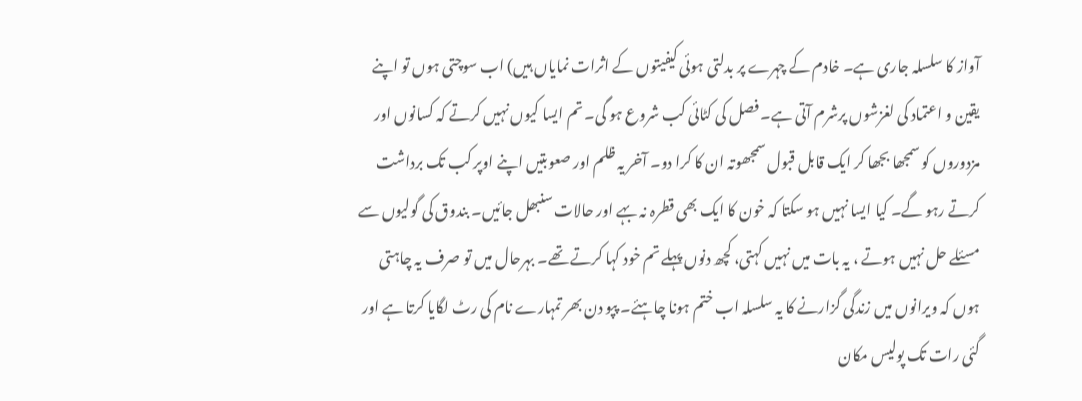آواز کا سلسلہ جاری ہے۔ خادم کے چہرے پر بدلتی ہوئی کیفیتوں کے اثرات نمایاں ہیں) اب سوچتی ہوں تو اپنے یقین و اعتماد کی لغزشوں پرشرم آتی ہے۔ فصل کی کٹائی کب شروع ہو گی۔ تم ایسا کیوں نہیں کرتے کہ کسانوں اور مزدوروں کو سمجھا بجھا کر ایک قابل قبول سمجھوتہ ان کا کرا دو۔ آخر یہ ظلم اور صعوبتیں اپنے اوپر کب تک برداشت کرتے رہو گے۔ کیا ایسا نہیں ہو سکتا کہ خون کا ایک بھی قطرہ نہ بہے اور حالات سنبھل جائیں۔ بندوق کی گولیوں سے مسئلے حل نہیں ہوتے ، یہ بات میں نہیں کہتی، کچھ دنوں پہلے تم خود کہا کرتے تھے۔ بہرحال میں تو صرف یہ چاہتی ہوں کہ ویرانوں میں زندگی گزارنے کا یہ سلسلہ اب ختم ہونا چاہئے۔ پپو دن بھر تمہارے نام کی رٹ لگایا کرتا ہے اور گئی رات تک پولیس مکان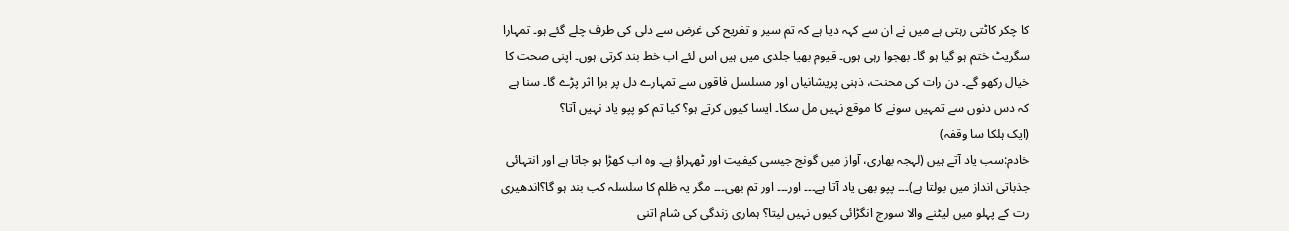کا چکر کاٹتی رہتی ہے میں نے ان سے کہہ دیا ہے کہ تم سیر و تفریح کی غرض سے دلی کی طرف چلے گئے ہو۔ تمہارا سگریٹ ختم ہو گیا ہو گا۔ بھجوا رہی ہوں۔ قیوم بھیا جلدی میں ہیں اس لئے اب خط بند کرتی ہوں۔ اپنی صحت کا خیال رکھو گے۔ دن رات کی محنت، ذہنی پریشانیاں اور مسلسل فاقوں سے تمہارے دل پر برا اثر پڑے گا۔ سنا ہے کہ دس دنوں سے تمہیں سونے کا موقع نہیں مل سکا۔ ایسا کیوں کرتے ہو؟ کیا تم کو پپو یاد نہیں آتا؟
(ایک ہلکا سا وقفہ)
خادم:سب یاد آتے ہیں (لہجہ بھاری، آواز میں گونج جیسی کیفیت اور ٹھہراؤ ہے۔ وہ اب کھڑا ہو جاتا ہے اور انتہائی جذباتی انداز میں بولتا ہے)۔۔۔ پپو بھی یاد آتا ہے۔۔۔ اور۔۔۔ اور تم بھی۔۔۔ مگر یہ ظلم کا سلسلہ کب بند ہو گا؟اندھیری رت کے پہلو میں لیٹنے والا سورج انگڑائی کیوں نہیں لیتا؟ ہماری زندگی کی شام اتنی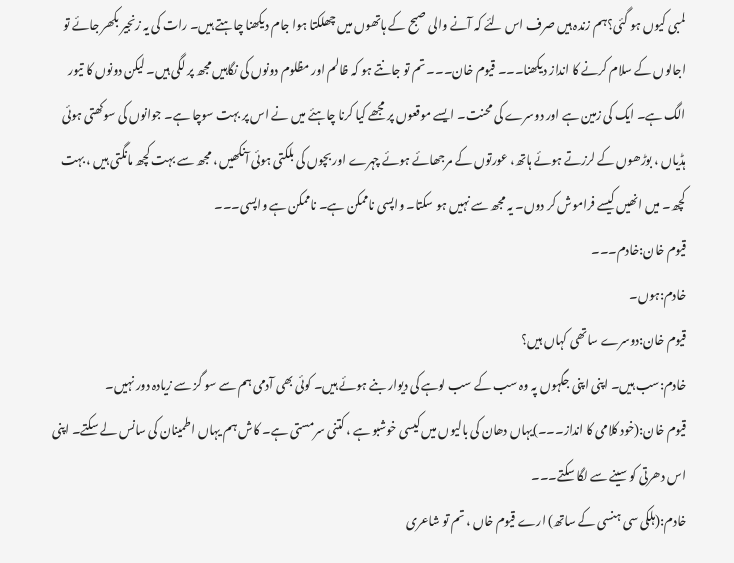لمبی کیوں ہو گئی؟ہم زندہ ہیں صرف اس لئے کہ آنے والی صبح کے ہاتھوں میں چھلکتا ہوا جام دیکھنا چاہتے ہیں۔ رات کی یہ زنجیر بکھر جائے تو اجالوں کے سلام کرنے کا انداز دیکھنا۔۔۔ قیوم خان۔۔۔ تم تو جانتے ہو کہ ظالم اور مظلوم دونوں کی نگاہیں مجھ پر لگی ہیں۔ لیکن دونوں کا تیور الگ ہے۔ ایک کی زمین ہے اور دوسرے کی محنت۔ ایسے موقعوں پر مجھے کیا کرنا چاہئے میں نے اس پر بہت سوچا ہے۔ جوانوں کی سوکھتی ہوئی ہڈیاں ، بوڑھوں کے لرزتے ہوئے ہاتھ، عورتوں کے مرجھائے ہوئے چہرے اور بچوں کی بلکتی ہوئی آنکھیں ، مجھ سے بہت کچھ مانگتی ہیں ، بہت کچھ۔ میں انھیں کیسے فراموش کر دوں۔ یہ مجھ سے نہیں ہو سکتا۔ واپسی ناممکن ہے۔ ناممکن ہے واپسی۔۔۔
قیوم خان:خادم۔۔۔
خادم:ہوں۔
قیوم خان:دوسرے ساتھی کہاں ہیں؟
خادم:سب ہیں۔ اپنی اپنی جگہوں پہ وہ سب کے سب لوہے کی دیوار بنے ہوئے ہیں۔ کوئی بھی آدمی ہم سے سو گز سے زیادہ دور نہیں۔
قیوم خان:(خود کلامی کا انداز۔۔۔)یہاں دھان کی بالیوں میں کیسی خوشبو ہے ، کتنی سرمستی ہے۔ کاش ہم یہاں اطمینان کی سانس لے سکتے۔ اپنی اس دھرتی کو سینے سے لگا سکتے۔۔۔
خادم:(ہلکی سی ہنسی کے ساتھ) ارے قیوم خاں ، تم تو شاعری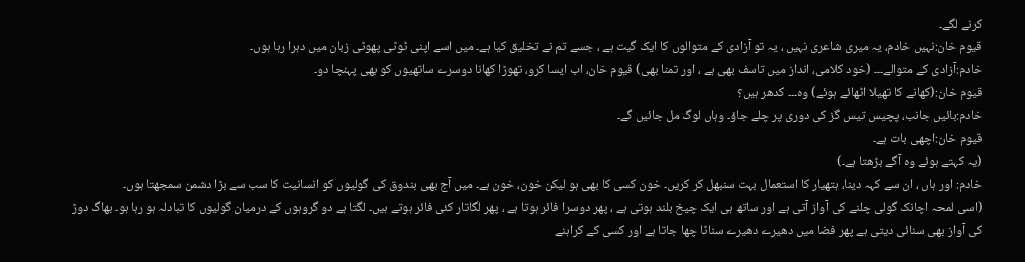کرنے لگے۔
قیوم خان:نہیں خادم، یہ میری شاعری نہیں ، یہ تو آزادی کے متوالوں کا ایک گیت ہے ، جسے تم نے تخلیق کیا ہے۔ میں اسے اپنی ٹوٹی پھوٹی زبان میں دہرا رہا ہوں۔
خادم:آزادی کے متوالے۔۔۔ (خود کلامی، انداز میں تاسف بھی ہے ، اور تمنا بھی) قیوم خان، اب ایسا کرو، تھوڑا کھانا دوسرے ساتھیوں کو بھی پہنچا دو۔
قیوم خان:(کھانے کا تھیلا اٹھائے ہوئے) وہ۔۔۔ کدھر ہیں؟
خادم:بائیں جانب، پچیس تیس گز کی دوری پر چلے جاؤ۔ وہاں لوگ مل جائیں گے۔
قیوم خان:اچھی بات ہے۔
(یہ کہتے ہوئے وہ آگے بڑھتا ہے۔)
خادم: اور ہاں ، ان سے کہہ دینا، ہتھیار کا استعمال بہت سنبھل کر کریں۔ خون کسی کا بھی ہو لیکن خون، خون ہے۔ میں آج بھی بندوق کی گولیوں کو انسانیت کا سب سے بڑا دشمن سمجھتا ہوں۔
(اسی لمحہ اچانک گولی چلنے کی آواز آتی ہے اور ساتھ ہی ایک چیخ بلند ہوتی ہے ، پھر دوسرا فائر ہوتا ہے ، پھر لگاتار کئی فائر ہوتے ہیں۔ لگتا ہے دو گروہوں کے درمیان گولیوں کا تبادلہ ہو رہا ہو۔ بھاگ دوڑ کی آواز بھی سنائی دیتی ہے پھر فضا میں دھیرے دھیرے سناٹا چھا جاتا ہے اور کسی کے کراہنے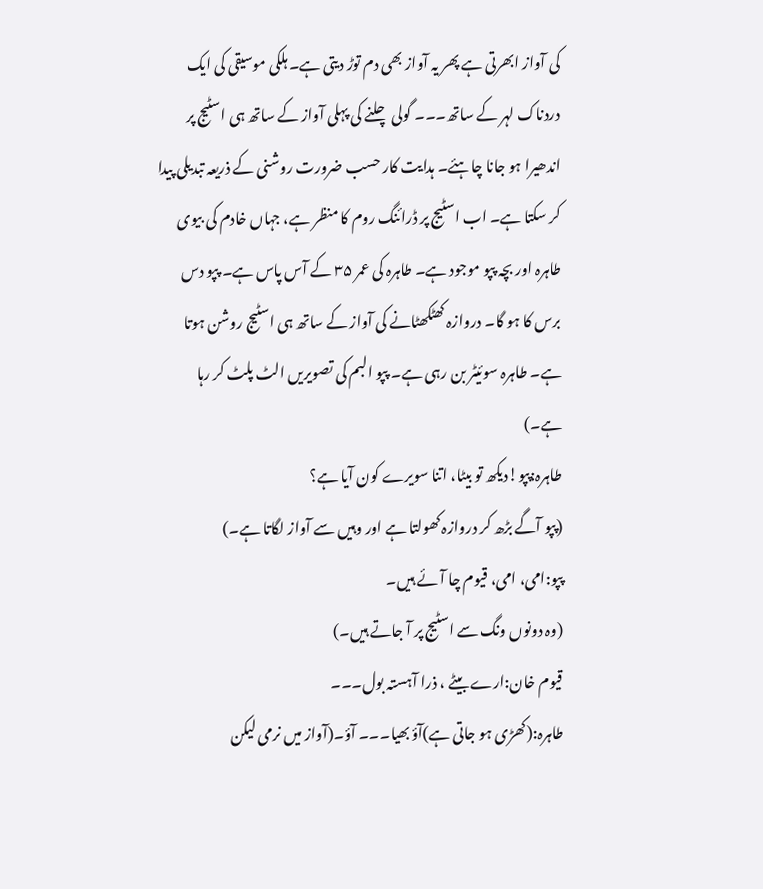کی آواز ابھرتی ہے پھر یہ آواز بھی دم توڑ دیتی ہے۔ ہلکی موسیقی کی ایک دردناک لہر کے ساتھ۔۔۔ گولی چلنے کی پہلی آواز کے ساتھ ہی اسٹیج پر اندھیرا ہو جانا چاہئے۔ ہدایت کار حسب ضرورت روشنی کے ذریعہ تبدیلی پیدا کر سکتا ہے۔ اب اسٹیج پر ڈرائنگ روم کا منظر ہے، جہاں خادم کی بیوی طاہرہ اور بچہ پپو موجود ہے۔ طاہرہ کی عمر ۳۵ کے آس پاس ہے۔ پپو دس برس کا ہو گا۔ دروازہ کھٹکھٹانے کی آواز کے ساتھ ہی اسٹیج روشن ہوتا ہے۔ طاہرہ سوئیٹر بن رہی ہے۔ پپو البم کی تصویریں الٹ پلٹ کر رہا ہے۔)
طاہرہ:پپو!دیکھ تو بیٹا، اتنا سویرے کون آیا ہے؟
(پپو آگے بڑھ کر دروازہ کھولتا ہے اور وہیں سے آواز لگاتا ہے۔)
پپو:امی، امی، قیوم چا آئے ہیں۔
(وہ دونوں ونگ سے اسٹیج پر آ جاتے ہیں۔)
قیوم خان:ارے بیٹے ، ذرا آہستہ بول۔۔۔
طاہرہ:(کھڑی ہو جاتی ہے)آؤ بھیا۔۔۔ آؤ۔(آواز میں نرمی لیکن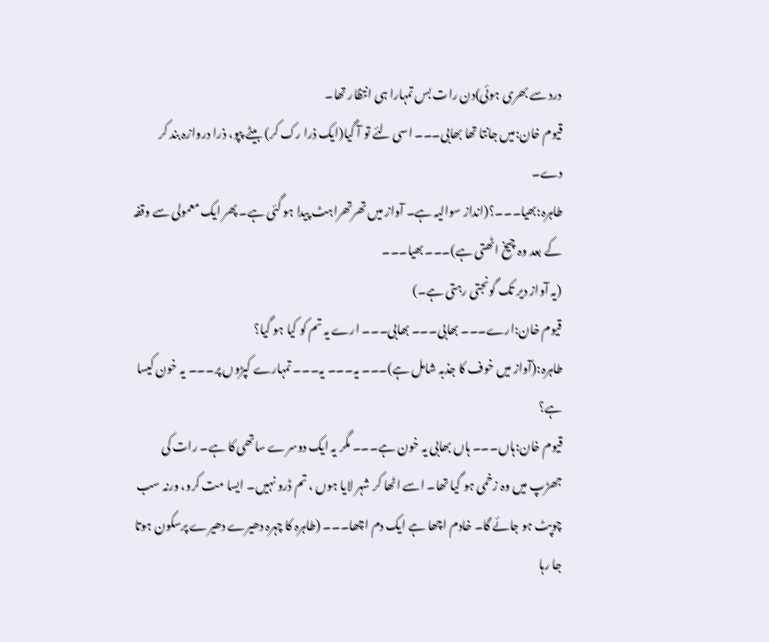درد سے بھری ہوئی)دن رات بس تمہارا ہی انتظار تھا۔
قیوم خان:میں جانتا تھا بھابی۔۔۔ اسی لئے تو آ گیا(ایک ذرا رک کر) بیٹے پپو، ذرا دروازہ بند کر دے۔
طاہرہ:بھیا۔۔۔؟(انداز سوالیہ ہے۔ آواز میں تھرتھراہٹ پیدا ہو گئی ہے۔ پھر ایک معمولی سے وقفہ کے بعد وہ چیخ اٹھتی ہے)۔۔۔ بھیا۔۔۔
(یہ آواز دیر تک گونجتی رہتی ہے۔)
قیوم خان:ارے۔۔۔ بھابی۔۔۔ بھابی۔۔۔ ارے یہ تم کو کیا ہو گیا؟
طاہرہ:(آواز میں خوف کا جذبہ شامل ہے)۔۔۔ یہ۔۔۔ یہ۔۔۔ تمہارے کپڑوں پر۔۔۔ یہ خون کیسا ہے؟
قیوم خان:ہاں۔۔۔ ہاں بھابی یہ خون ہے۔۔۔ مگر یہ ایک دوسرے ساتھی کا ہے۔ رات کی جھڑپ میں وہ زخمی ہو گیا تھا۔ اسے اٹھا کر شہر لایا ہوں ، تم ڈرو نہیں۔ ایسا مت کرو، ورنہ سب چوپٹ ہو جائے گا۔ خادم اچھا ہے ایک دم اچھا۔۔۔ (طاہرہ کا چہرہ دھیرے دھیرے پرسکون ہوتا جا رہا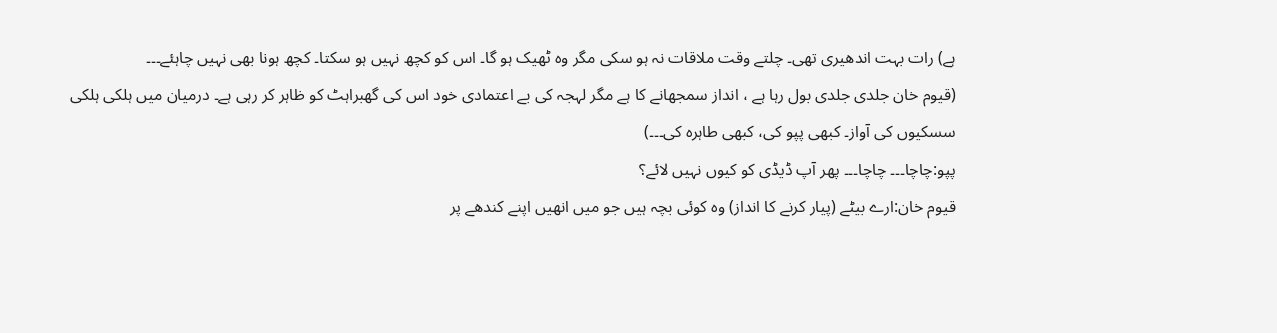ہے) رات بہت اندھیری تھی۔ چلتے وقت ملاقات نہ ہو سکی مگر وہ ٹھیک ہو گا۔ اس کو کچھ نہیں ہو سکتا۔ کچھ ہونا بھی نہیں چاہئے۔۔۔
(قیوم خان جلدی جلدی بول رہا ہے ، انداز سمجھانے کا ہے مگر لہجہ کی بے اعتمادی خود اس کی گھبراہٹ کو ظاہر کر رہی ہے۔ درمیان میں ہلکی ہلکی سسکیوں کی آواز۔ کبھی پپو کی، کبھی طاہرہ کی۔۔۔)
پپو:چاچا۔۔۔ چاچا۔۔۔ پھر آپ ڈیڈی کو کیوں نہیں لائے؟
قیوم خان:ارے بیٹے (پیار کرنے کا انداز) وہ کوئی بچہ ہیں جو میں انھیں اپنے کندھے پر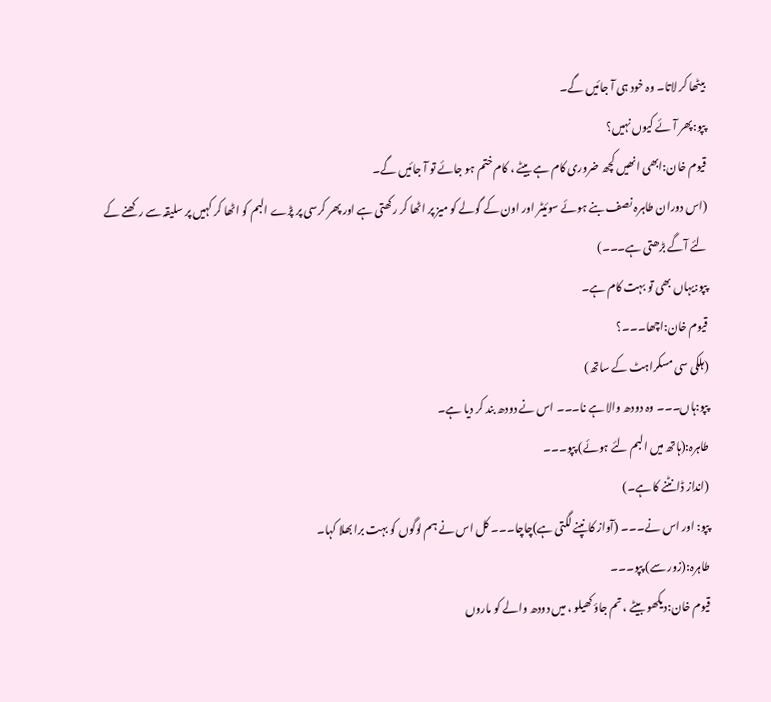بیٹھا کر لاتا۔ وہ خود ہی آ جائیں گے۔
پپو:پھر آئے کیوں نہیں؟
قیوم خان:ابھی انھیں کچھ ضروری کام ہے بیٹے ، کام ختم ہو جائے تو آ جائیں گے۔
(اس دوران طاہرہ نصف بنے ہوئے سوئیٹر اور اون کے گولے کو میز پر اٹھا کر رکھتی ہے اور پھر کرسی پر پڑے البم کو اٹھا کر کہیں پر سلیقہ سے رکھنے کے لئے آگے بڑھتی ہے۔۔۔)
پپو:یہاں بھی تو بہت کام ہے۔
قیوم خان:اچھا۔۔۔؟
(ہلکی سی مسکراہٹ کے ساتھ)
پپو:ہاں۔۔۔ وہ دودھ والا ہے نا۔۔۔ اس نے دودھ بند کر دیا ہے۔
طاہرہ:(ہاتھ میں البم لئے ہوئے) پپو۔۔۔
(انداز ڈانٹنے کا ہے۔)
پپو: اور اس نے۔۔۔ (آواز کانپنے لگتی ہے)چاچا۔۔۔ کل اس نے ہم لوگوں کو بہت برا بھلا کہا۔
طاہرہ:(زور سے) پپو۔۔۔
قیوم خان:دیکھو بیٹے ، تم جاؤ کھیلو ، میں دودھ والے کو ماروں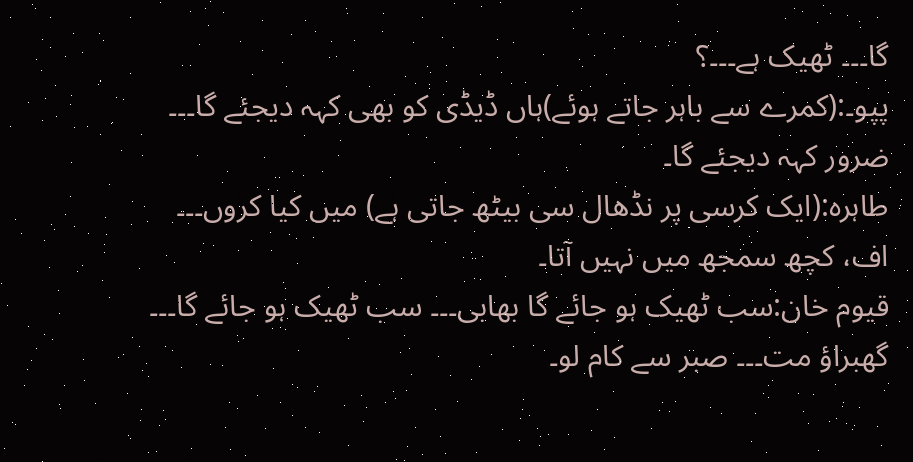گا۔۔۔ ٹھیک ہے۔۔۔؟
پپو۔:(کمرے سے باہر جاتے ہوئے)ہاں ڈیڈی کو بھی کہہ دیجئے گا۔۔۔ ضرور کہہ دیجئے گا۔
طاہرہ:(ایک کرسی پر نڈھال سی بیٹھ جاتی ہے) میں کیا کروں۔۔۔ اف، کچھ سمجھ میں نہیں آتا۔
قیوم خان:سب ٹھیک ہو جائے گا بھابی۔۔۔ سب ٹھیک ہو جائے گا۔۔۔ گھبراؤ مت۔۔۔ صبر سے کام لو۔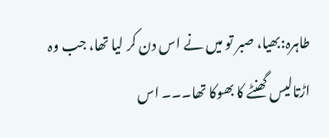طاہرہ:بھیا، صبر تو میں نے اس دن کر لیا تھا، جب وہ اڑتالیس گھنٹے کا بھوکا تھا۔۔۔ اس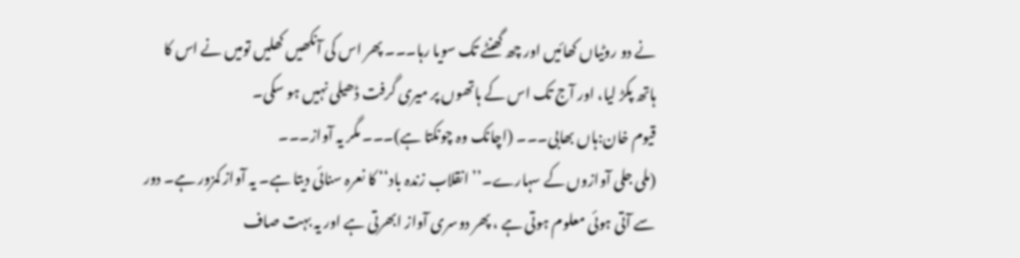نے دو روٹیاں کھائیں اور چھ گھنٹے تک سویا رہا۔۔۔ پھر اس کی آنکھیں کھلیں تومیں نے اس کا ہاتھ پکڑ لیا، اور آج تک اس کے ہاتھوں پر میری گرفت ڈھیلی نہیں ہو سکی۔
قیوم خان:ہاں بھابی۔۔۔ (اچانک وہ چونکتا ہے)۔۔۔ مگر یہ آواز۔۔۔
(ملی جلی آوازوں کے سہارے۔’’انقلاب زندہ باد‘‘ کا نعرہ سنائی دیتا ہے۔ یہ آواز کمزور ہے۔ دور سے آتی ہوئی معلوم ہوتی ہے ، پھر دوسری آواز ابھرتی ہے اور یہ بہت صاف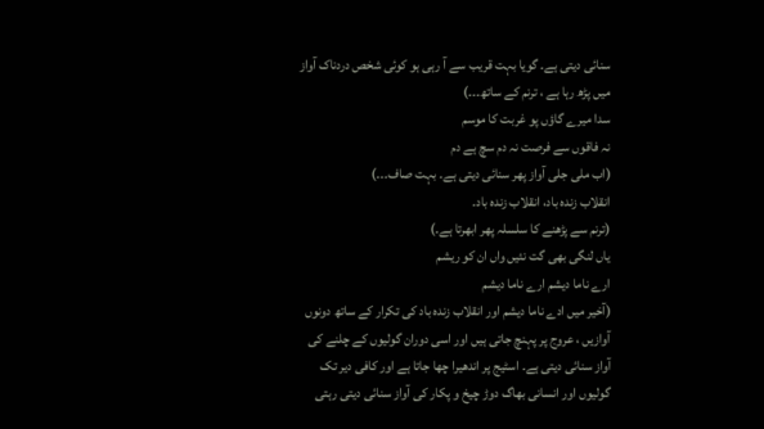سنائی دیتی ہے۔ گویا بہت قریب سے آ رہی ہو کوئی شخص دردناک آواز میں پڑھ رہا ہے ، ترنم کے ساتھ۔۔۔)
سدا میرے گاؤں پو غربت کا موسم
نہ فاقوں سے فرصت نہ دم سچ ہے دم
(اب ملی جلی آواز پھر سنائی دیتی ہے۔ بہت صاف۔۔۔)
انقلاب زندہ باد، انقلاب زندہ باد۔
(ترنم سے پڑھنے کا سلسلہ پھر ابھرتا ہے۔)
یاں لنگی بھی گت نئیں واں ان کو ریشم
ارے ناما دیشم ارے ناما دیشم
(آخیر میں ادے ناما دیشم اور انقلاب زندہ باد کی تکرار کے ساتھ دونوں آوازیں ، عروج پر پہنچ جاتی ہیں اور اسی دوران گولیوں کے چلنے کی آواز سنائی دیتی ہے۔ اسٹیج پر اندھیرا چھا جاتا ہے اور کافی دیر تک گولیوں اور انسانی بھاگ دوڑ چیخ و پکار کی آواز سنائی دیتی رہتی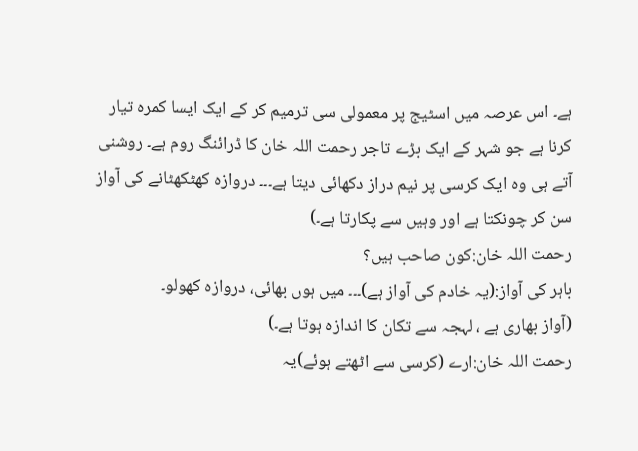ہے۔ اس عرصہ میں اسٹیج پر معمولی سی ترمیم کر کے ایک ایسا کمرہ تیار کرنا ہے جو شہر کے ایک بڑے تاجر رحمت اللہ خان کا ڈرائنگ روم ہے۔ روشنی آتے ہی وہ ایک کرسی پر نیم دراز دکھائی دیتا ہے۔۔۔ دروازہ کھٹکھٹانے کی آواز سن کر چونکتا ہے اور وہیں سے پکارتا ہے۔)
رحمت اللہ خان:کون صاحب ہیں؟
باہر کی آواز:(یہ خادم کی آواز ہے)۔۔۔ میں ہوں بھائی، دروازہ کھولو۔
(آواز بھاری ہے ، لہجہ سے تکان کا اندازہ ہوتا ہے۔)
رحمت اللہ خان:ارے (کرسی سے اٹھتے ہوئے)یہ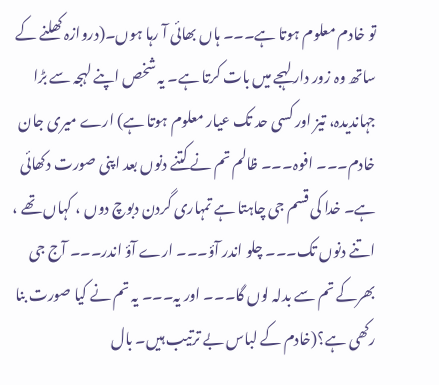تو خادم معلوم ہوتا ہے۔۔۔ ہاں بھائی آ رہا ہوں۔(دروازہ کھلنے کے ساتھ وہ زور دار لہجے میں بات کرتا ہے۔ یہ شخص اپنے لہجہ سے بڑا جہاندیدہ، تیز اور کسی حد تک عیار معلوم ہوتا ہے) ارے میری جان خادم۔۔۔ افوہ۔۔۔ ظالم تم نے کتنے دنوں بعد اپنی صورت دکھائی ہے۔ خدا کی قسم جی چاہتا ہے تمہاری گردن دبوچ دوں ، کہاں تھے ، اتنے دنوں تک۔۔۔ چلو اندر آؤ۔۔۔ ارے آؤ اندر۔۔۔ آج جی بھرکے تم سے بدلہ لوں گا۔۔۔ اور یہ۔۔۔ یہ تم نے کیا صورت بنا رکھی ہے؟(خادم کے لباس بے ترتیب ہیں۔ بال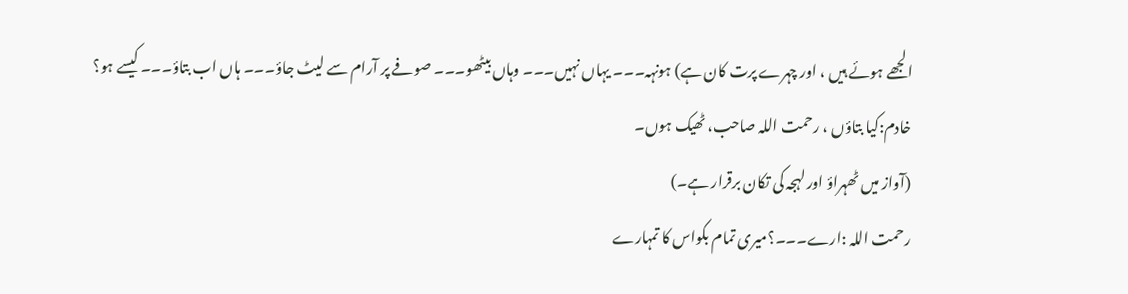الجھے ہوئے ہیں ، اور چہرے پرت کان ہے) ہونہہ۔۔۔ یہاں نہیں۔۔۔ وہاں بیٹھو۔۔۔ صوفے پر آرام سے لیٹ جاؤ۔۔۔ ہاں اب بتاؤ۔۔۔ کیسے ہو؟
خادم:کیا بتاؤں ، رحمت اللہ صاحب، ٹھیک ہوں۔
(آواز میں ٹھہراؤ اور لہجہ کی تکان برقرار ہے۔)
رحمت اللہ :ارے۔۔۔؟میری تمام بکواس کا تمہارے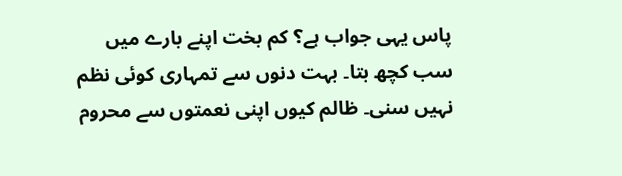پاس یہی جواب ہے؟ کم بخت اپنے بارے میں سب کچھ بتا۔ بہت دنوں سے تمہاری کوئی نظم نہیں سنی۔ ظالم کیوں اپنی نعمتوں سے محروم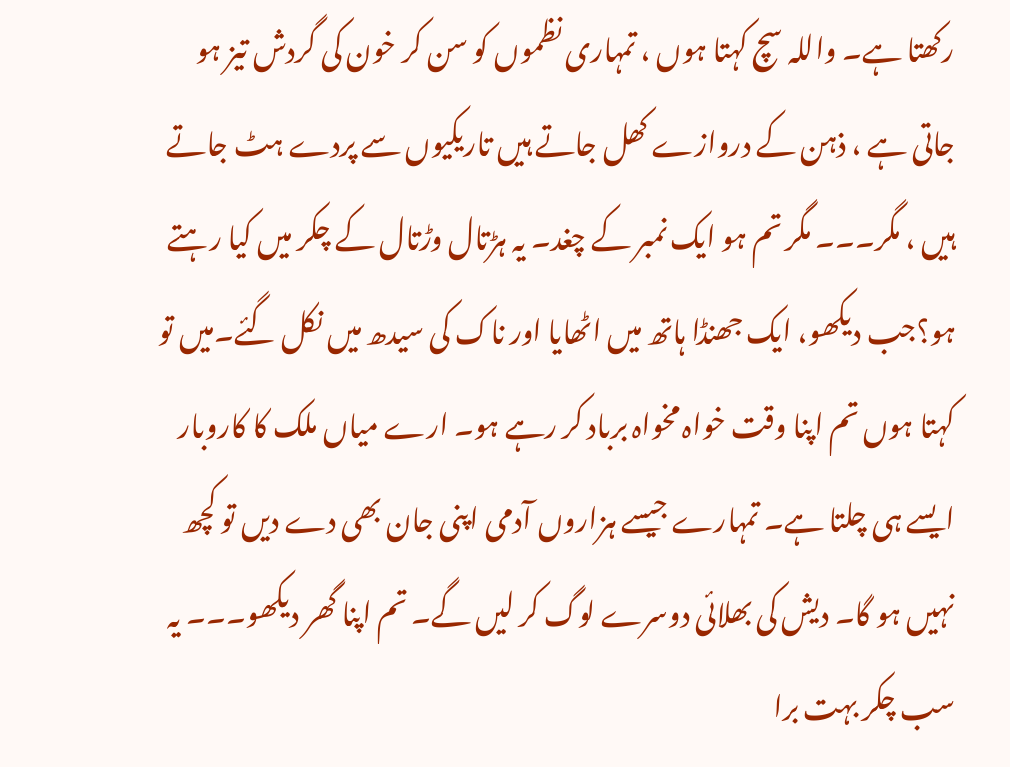رکھتا ہے۔ واللہ سچ کہتا ہوں ، تمہاری نظموں کو سن کر خون کی گردش تیز ہو جاتی ہے ، ذہن کے دروازے کھل جاتے ہیں تاریکیوں سے پردے ہٹ جاتے ہیں ، مگر۔۔۔ مگر تم ہو ایک نمبر کے چغد۔ یہ ہڑتال وڑتال کے چکر میں کیا رہتے ہو؟جب دیکھو، ایک جھنڈا ہاتھ میں اٹھایا اور ناک کی سیدھ میں نکل گئے۔میں تو کہتا ہوں تم اپنا وقت خواہ مخواہ برباد کر رہے ہو۔ ارے میاں ملک کا کاروبار ایسے ہی چلتا ہے۔ تمہارے جیسے ہزاروں آدمی اپنی جان بھی دے دیں تو کچھ نہیں ہو گا۔ دیش کی بھلائی دوسرے لوگ کر لیں گے۔ تم اپنا گھر دیکھو۔۔۔ یہ سب چکر بہت برا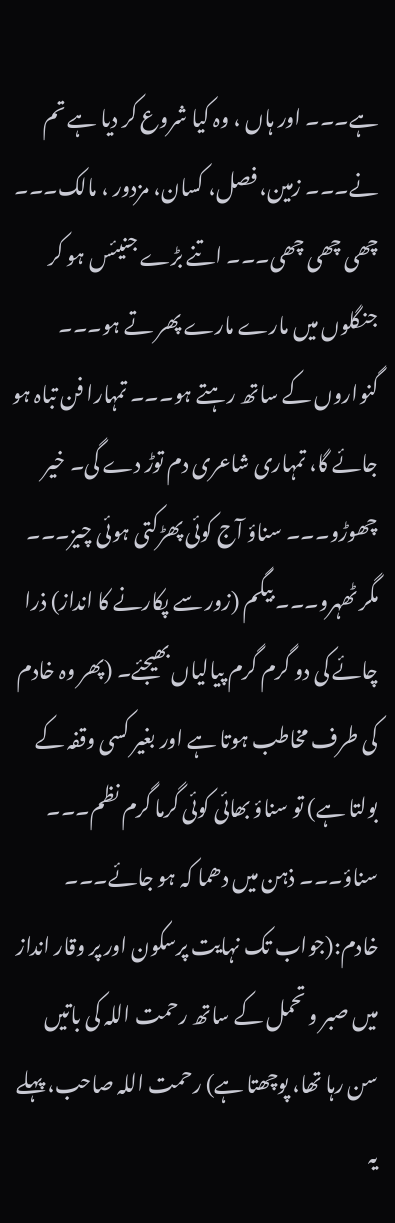ہے۔۔۔ اور ہاں ، وہ کیا شروع کر دیا ہے تم نے۔۔۔ زمین، فصل، کسان، مزدور ، مالک۔۔۔ چھی چھی چھی۔۔۔ اتنے بڑے جنیئس ہو کر جنگلوں میں مارے مارے پھر تے ہو۔۔۔ گنواروں کے ساتھ رہتے ہو۔۔۔ تمہارا فن تباہ ہو جائے گا، تمہاری شاعری دم توڑ دے گی۔ خیر چھوڑو۔۔۔ سناؤ آج کوئی پھڑکتی ہوئی چیز۔۔۔ مگر ٹھہرو۔۔۔ بیگم (زور سے پکارنے کا انداز) ذرا چائے کی دو گرم گرم پیالیاں بھیجئے۔ (پھر وہ خادم کی طرف مخاطب ہوتا ہے اور بغیر کسی وقفہ کے بولتا ہے) تو سناؤ بھائی کوئی گرما گرم نظم۔۔۔ سناؤ۔۔۔ ذہن میں دھما کہ ہو جائے۔۔۔
خادم:(جواب تک نہایت پرسکون اور پر وقار انداز میں صبر و تحمل کے ساتھ رحمت اللہ کی باتیں سن رہا تھا، پوچھتا ہے) رحمت اللہ صاحب، پہلے یہ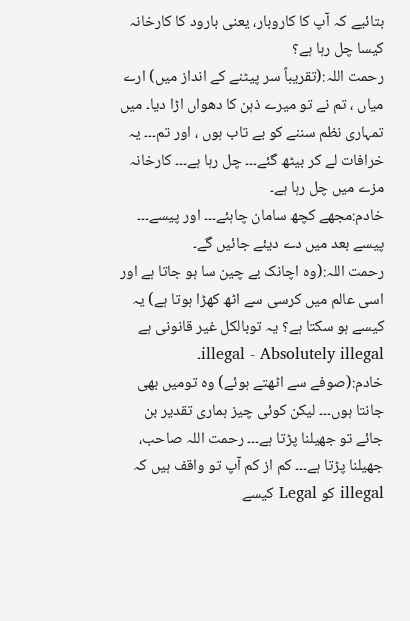بتائیے کہ آپ کا کاروبار، یعنی بارود کا کارخانہ کیسا چل رہا ہے؟
رحمت اللہ:(تقریباً سر پیٹنے کے انداز میں) ارے میاں ، تم نے تو میرے ذہن کا دھواں اڑا دیا۔ میں تمہاری نظم سننے کو بے تاب ہوں ، اور تم۔۔۔ یہ خرافات لے کر بیٹھ گئے۔۔۔ چل رہا ہے۔۔۔ کارخانہ مزے میں چل رہا ہے۔
خادم:مجھے کچھ سامان چاہئے۔۔۔ اور پیسے۔۔۔ پیسے بعد میں دے دیئے جائیں گے۔
رحمت اللہ:(وہ اچانک بے چین سا ہو جاتا ہے اور اسی عالم میں کرسی سے اٹھ کھڑا ہوتا ہے) یہ کیسے ہو سکتا ہے؟ یہ توبالکل غیر قانونی ہے illegal - Absolutely illegal۔
خادم:(صوفے سے اٹھتے ہوئے) وہ تومیں بھی جانتا ہوں۔۔۔ لیکن کوئی چیز ہماری تقدیر بن جائے تو جھیلنا پڑتا ہے۔۔۔ رحمت اللہ صاحب، جھیلنا پڑتا ہے۔۔۔ کم از کم آپ تو واقف ہیں کہ illegal کو Legal کیسے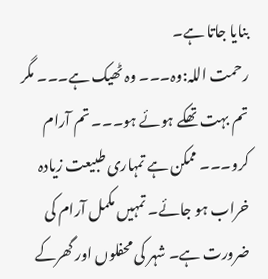بنایا جاتا ہے۔
رحمت اللہ:وہ۔۔۔ وہ ٹھیک ہے۔۔۔ مگر تم بہت تھکے ہوئے ہو۔۔۔ تم آرام کرو۔۔۔ ممکن ہے تمہاری طبیعت زیادہ خراب ہو جائے۔ تمہیں مکمل آرام کی ضرورت ہے۔ شہر کی محفلوں اور گھرکے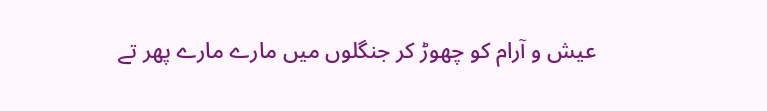عیش و آرام کو چھوڑ کر جنگلوں میں مارے مارے پھر تے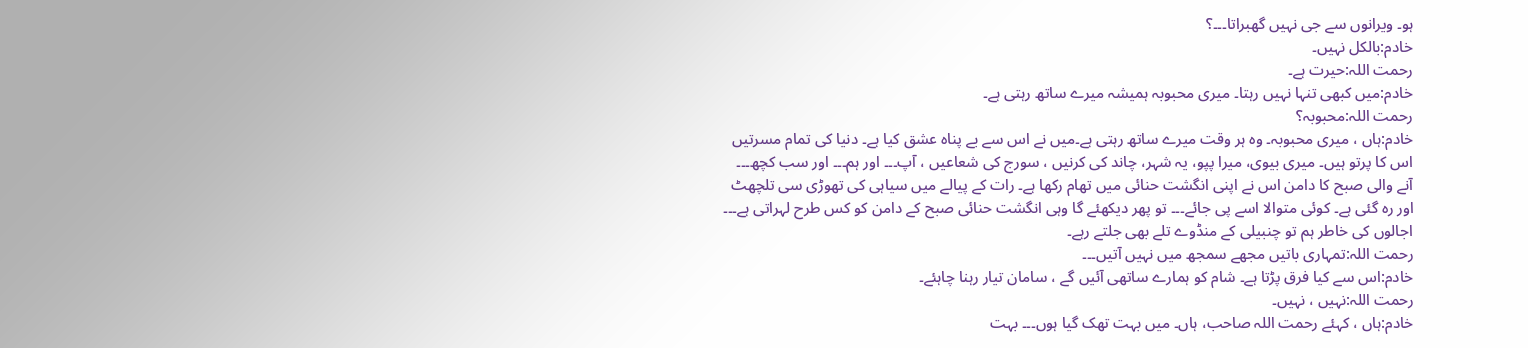ہو۔ ویرانوں سے جی نہیں گھبراتا۔۔۔؟
خادم:بالکل نہیں۔
رحمت اللہ:حیرت ہے۔
خادم:میں کبھی تنہا نہیں رہتا۔ میری محبوبہ ہمیشہ میرے ساتھ رہتی ہے۔
رحمت اللہ:محبوبہ؟
خادم:ہاں ، میری محبوبہ۔ وہ ہر وقت میرے ساتھ رہتی ہے۔میں نے اس سے بے پناہ عشق کیا ہے۔ دنیا کی تمام مسرتیں اس کا پرتو ہیں۔ میری بیوی، میرا پپو، یہ شہر، چاند کی کرنیں ، سورج کی شعاعیں ، آپ۔۔۔ اور ہم۔۔۔ اور سب کچھ۔۔۔ آنے والی صبح کا دامن اس نے اپنی انگشت حنائی میں تھام رکھا ہے۔ رات کے پیالے میں سیاہی کی تھوڑی سی تلچھٹ اور رہ گئی ہے۔ کوئی متوالا اسے پی جائے۔۔۔ تو پھر دیکھئے گا وہی انگشت حنائی صبح کے دامن کو کس طرح لہراتی ہے۔۔۔ اجالوں کی خاطر ہم تو چنبیلی کے منڈوے تلے بھی جلتے رہے۔
رحمت اللہ:تمہاری باتیں مجھے سمجھ میں نہیں آتیں۔۔۔
خادم:اس سے کیا فرق پڑتا ہے۔ شام کو ہمارے ساتھی آئیں گے ، سامان تیار رہنا چاہئے۔
رحمت اللہ:نہیں ، نہیں۔
خادم:ہاں ، کہئے رحمت اللہ صاحب، ہاں۔ میں بہت تھک گیا ہوں۔۔۔ بہت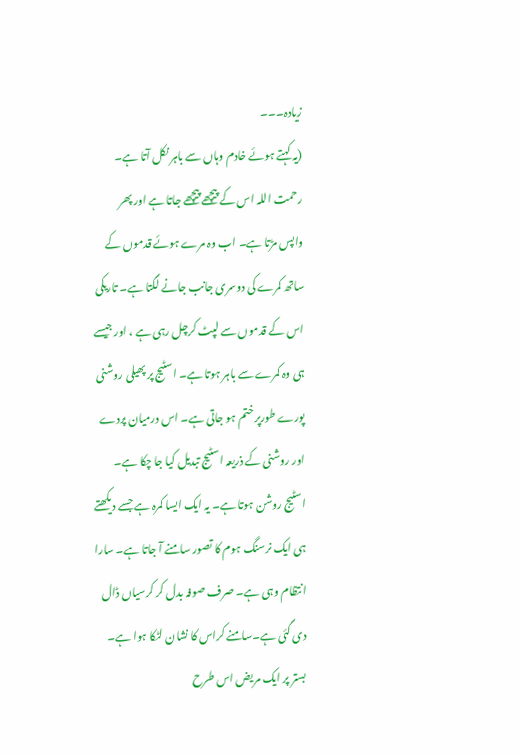زیادہ۔۔۔
(یہ کہتے ہوئے خادم وہاں سے باہر نکل آتا ہے۔ رحمت اللہ اس کے پیچھے پیچھے جاتا ہے اور پھر واپس مڑتا ہے۔ اب وہ مرے ہوئے قدموں کے ساتھ کمرے کی دوسری جانب جانے لگتا ہے۔ تاریکی اس کے قدموں سے لپٹ کرچل رہی ہے ، اور جیسے ہی وہ کمرے سے باہر ہوتا ہے۔ اسٹیج پر پھیلی روشنی پورے طورپر ختم ہو جاتی ہے۔ اس درمیان پردے اور روشنی کے ذریعہ اسٹیج تبدیل کیا جا چکا ہے۔ اسٹیج روشن ہوتا ہے۔ یہ ایک ایسا کمرہ ہے جسے دیکھتے ہی ایک نرسنگ ہوم کا تصور سامنے آ جاتا ہے۔ سارا انتظام وہی ہے۔ صرف صوفہ بدل کر کرسیاں ڈال دی گئی ہے۔سامنے کراس کا نشان لٹکا ہوا ہے۔ بستر پر ایک مریض اس طرح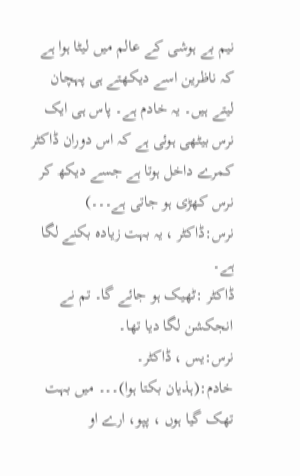نیم بے ہوشی کے عالم میں لیٹا ہوا ہے کہ ناظرین اسے دیکھتے ہی پہچان لیتے ہیں۔ یہ خادم ہے۔ پاس ہی ایک نرس بیٹھی ہوئی ہے کہ اس دوران ڈاکٹر کمرے داخل ہوتا ہے جسے دیکھ کر نرس کھڑی ہو جاتی ہے۔۔۔)
نرس:ڈاکٹر ، یہ بہت زیادہ بکنے لگا ہے۔
ڈاکٹر :ٹھیک ہو جائے گا۔ تم نے انجکشن لگا دیا تھا۔
نرس:یس ، ڈاکٹر۔
خادم:(ہذیان بکتا ہوا)۔۔۔ میں بہت تھک گیا ہوں ، پپو، ارے او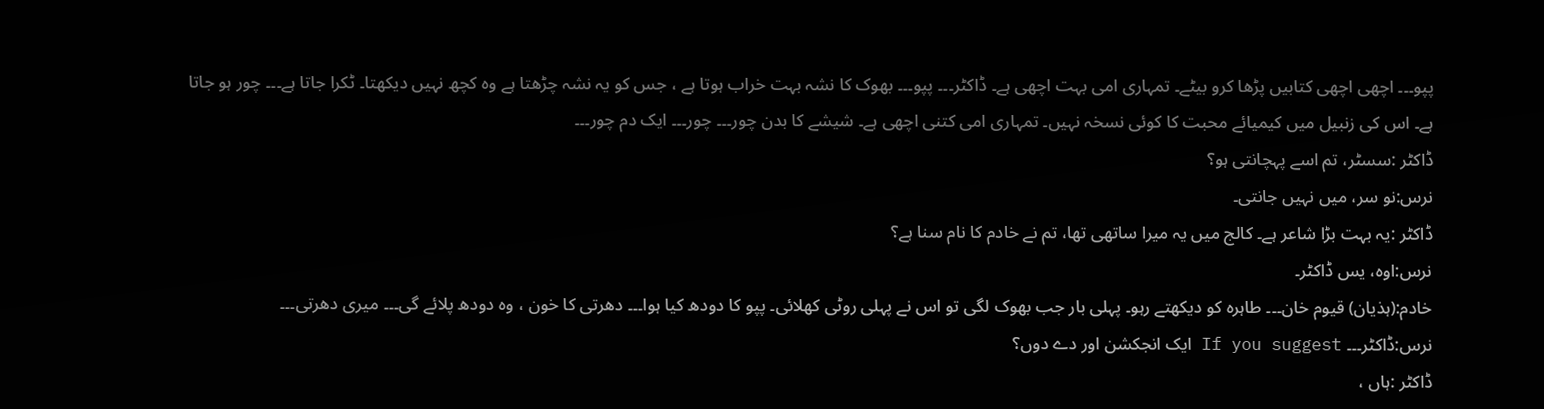پپو۔۔۔ اچھی اچھی کتابیں پڑھا کرو بیٹے۔ تمہاری امی بہت اچھی ہے۔ ڈاکٹر۔۔۔ پپو۔۔۔ بھوک کا نشہ بہت خراب ہوتا ہے ، جس کو یہ نشہ چڑھتا ہے وہ کچھ نہیں دیکھتا۔ ٹکرا جاتا ہے۔۔۔ چور ہو جاتا ہے۔ اس کی زنبیل میں کیمیائے محبت کا کوئی نسخہ نہیں۔ تمہاری امی کتنی اچھی ہے۔ شیشے کا بدن چور۔۔۔ چور۔۔۔ ایک دم چور۔۔۔
ڈاکٹر :سسٹر، تم اسے پہچانتی ہو؟
نرس:نو سر، میں نہیں جانتی۔
ڈاکٹر :یہ بہت بڑا شاعر ہے۔ کالج میں یہ میرا ساتھی تھا، تم نے خادم کا نام سنا ہے؟
نرس:اوہ، یس ڈاکٹر۔
خادم:(ہذیان) قیوم خان۔۔۔ طاہرہ کو دیکھتے رہو۔ پہلی بار جب بھوک لگی تو اس نے پہلی روٹی کھلائی۔ پپو کا دودھ کیا ہوا۔۔۔ دھرتی کا خون ، وہ دودھ پلائے گی۔۔۔ میری دھرتی۔۔۔
نرس:ڈاکٹر۔۔۔ If you suggest ایک انجکشن اور دے دوں؟
ڈاکٹر :ہاں ،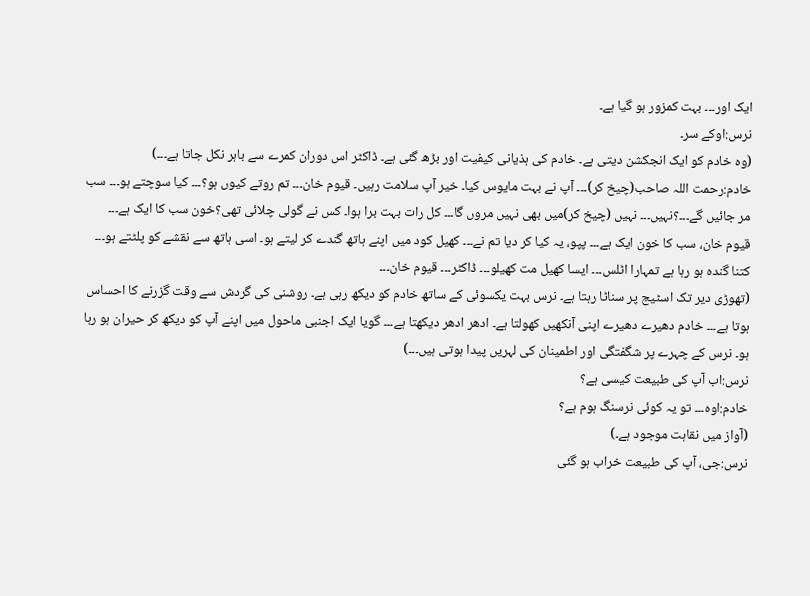ایک اور۔۔۔ بہت کمزور ہو گیا ہے۔
نرس:اوکے سر۔
(وہ خادم کو ایک انجکشن دیتی ہے۔ خادم کی ہذیانی کیفیت اور بڑھ گئی ہے۔ ڈاکٹر اس دوران کمرے سے باہر نکل جاتا ہے۔۔۔)
خادم:رحمت اللہ صاحب(چیخ کر)۔۔۔ آپ نے بہت مایوس کیا۔ خیر آپ سلامت رہیں۔ قیوم خان۔۔۔ تم روتے کیوں ہو؟۔۔۔ کیا سوچتے ہو۔۔۔ سب مر جائیں گے۔۔۔؟نہیں۔۔۔ نہیں (چیخ کر)میں بھی نہیں مروں گا۔۔۔ کل رات بہت برا ہوا۔ کس نے گولی چلائی تھی؟خون سب کا ایک ہے۔۔۔ قیوم خان، سب کا خون ایک ہے۔۔۔ پپو، یہ کیا کر دیا تم نے۔۔۔ کھیل کود میں اپنے ہاتھ گندے کر لیتے ہو۔ اسی ہاتھ سے نقشے کو پلٹتے ہو۔۔۔ کتنا گندہ ہو رہا ہے تمہارا اٹلس۔۔۔ ایسا کھیل مت کھیلو۔۔۔ ڈاکٹر۔۔۔ قیوم خان۔۔۔
(تھوڑی دیر تک اسٹیج پر سناٹا رہتا ہے۔ نرس بہت یکسوئی کے ساتھ خادم کو دیکھ رہی ہے۔ روشنی کی گردش سے وقت گزرنے کا احساس ہوتا ہے۔۔۔ خادم دھیرے دھیرے اپنی آنکھیں کھولتا ہے۔ ادھر ادھر دیکھتا ہے۔۔۔ گویا ایک اجنبی ماحول میں اپنے آپ کو دیکھ کر حیران ہو رہا ہو۔ نرس کے چہرے پر شگفتگی اور اطمینان کی لہریں پیدا ہوتی ہیں۔۔۔)
نرس:اب آپ کی طبیعت کیسی ہے؟
خادم:اوہ۔۔۔ تو یہ کوئی نرسنگ ہوم ہے؟
(آواز میں نقاہت موجود ہے۔)
نرس:جی، آپ کی طبیعت خراب ہو گئی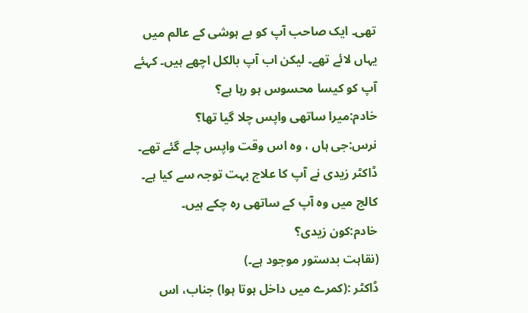تھی۔ ایک صاحب آپ کو بے ہوشی کے عالم میں یہاں لائے تھے۔ لیکن اب آپ بالکل اچھے ہیں۔ کہئے آپ کو کیسا محسوس ہو رہا ہے؟
خادم:میرا ساتھی واپس چلا گیا تھا؟
نرس:جی ہاں ، وہ اس وقت واپس چلے گئے تھے۔ ڈاکٹر زیدی نے آپ کا علاج بہت توجہ سے کیا ہے۔ کالج میں وہ آپ کے ساتھی رہ چکے ہیں۔
خادم:کون زیدی؟
(نقاہت بدستور موجود ہے۔)
ڈاکٹر :(کمرے میں داخل ہوتا ہوا) جناب، اس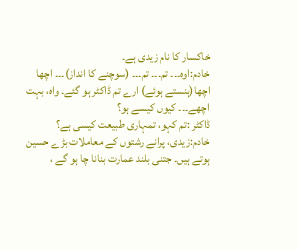خاکسار کا نام زیدی ہے۔
خادم:اوہ۔۔۔ تم۔۔۔ تم۔۔۔ (سوچنے کا انداز)۔۔۔ اچھا اچھا(ہنستے ہوئے) ارے تم ڈاکٹر ہو گئے۔ واہ، بہت اچھے۔۔۔ کیوں کیسے ہو؟
ڈاکٹر :تم کہو، تمہاری طبیعت کیسی ہے؟
خادم:زیدی، پرانے رشتوں کے معاملات بڑے حسین ہوتے ہیں۔ جتنی بلند عمارت بنانا چا ہو گے ،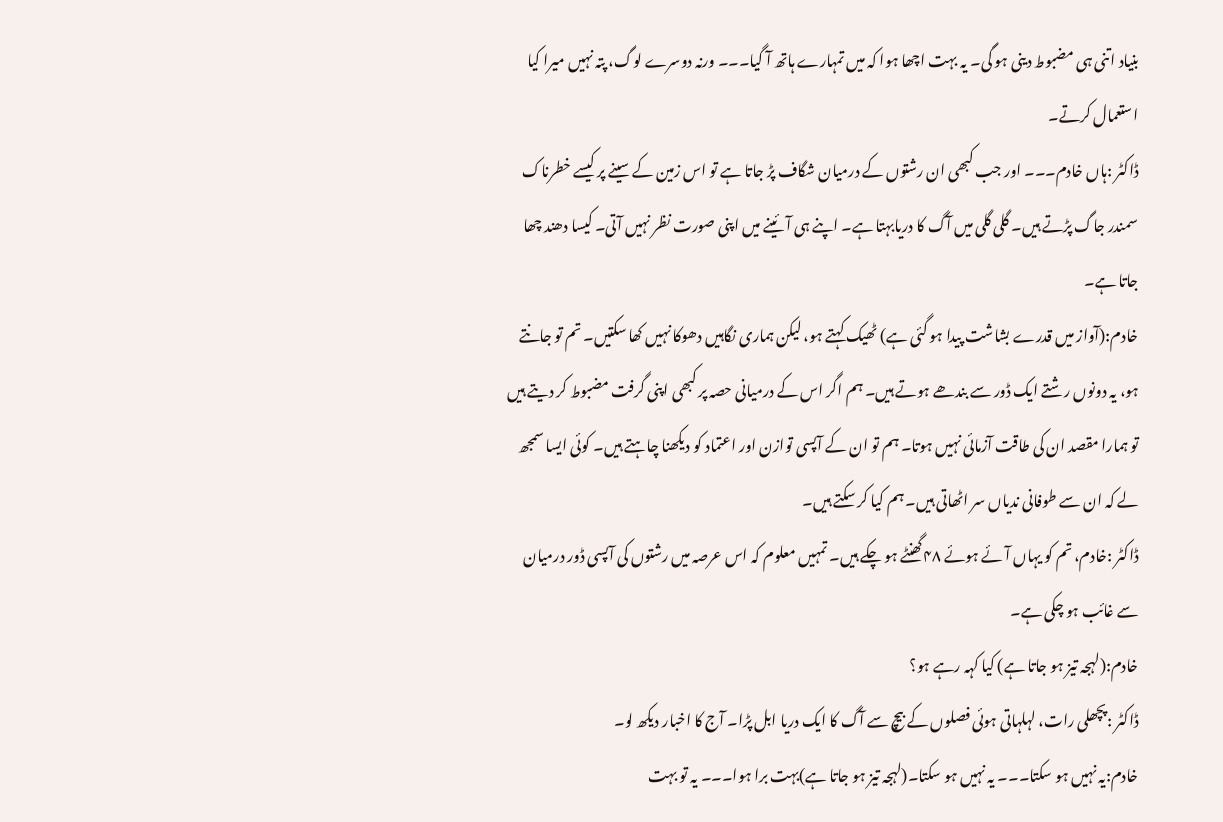بنیاد اتنی ہی مضبوط دینی ہو گی۔ یہ بہت اچھا ہوا کہ میں تمہارے ہاتھ آ گیا۔۔۔ ورنہ دوسرے لوگ، پتہ نہیں میرا کیا استعمال کرتے۔
ڈاکٹر :ہاں خادم۔۔۔ اور جب کبھی ان رشتوں کے درمیان شگاف پڑ جاتا ہے تو اس زمین کے سینے پر کیسے خطرناک سمندر جاگ پڑتے ہیں۔ گلی گلی میں آگ کا دریابہتا ہے۔ اپنے ہی آئینے میں اپنی صورت نظر نہیں آتی۔ کیسا دھند چھا جاتا ہے۔
خادم:(آواز میں قدرے بشاشت پیدا ہو گئی ہے) ٹھیک کہتے ہو، لیکن ہماری نگاہیں دھوکا نہیں کھا سکتیں۔ تم تو جانتے ہو، یہ دونوں رشتے ایک ڈور سے بندھے ہوتے ہیں۔ ہم اگر اس کے درمیانی حصہ پر کبھی اپنی گرفت مضبوط کر دیتے ہیں تو ہمارا مقصد ان کی طاقت آزمائی نہیں ہوتا۔ ہم تو ان کے آپسی توازن اور اعتماد کو دیکھنا چاہتے ہیں۔ کوئی ایسا سمجھ لے کہ ان سے طوفانی ندیاں سر اٹھاتی ہیں۔ ہم کیا کر سکتے ہیں۔
ڈاکٹر :خادم، تم کو یہاں آئے ہوئے ۴۸گھنٹے ہو چکے ہیں۔ تمہیں معلوم کہ اس عرصہ میں رشتوں کی آپسی ڈور درمیان سے غائب ہو چکی ہے۔
خادم:(لہجہ تیز ہو جاتا ہے) کیا کہہ رہے ہو؟
ڈاکٹر :پچھلی رات، لہلہاتی ہوئی فصلوں کے بیچ سے آگ کا ایک دریا ابل پڑا۔ آج کا اخبار دیکھ لو۔
خادم:یہ نہیں ہو سکتا۔۔۔ یہ نہیں ہو سکتا۔(لہجہ تیز ہو جاتا ہے)بہت برا ہوا۔۔۔ یہ تو بہت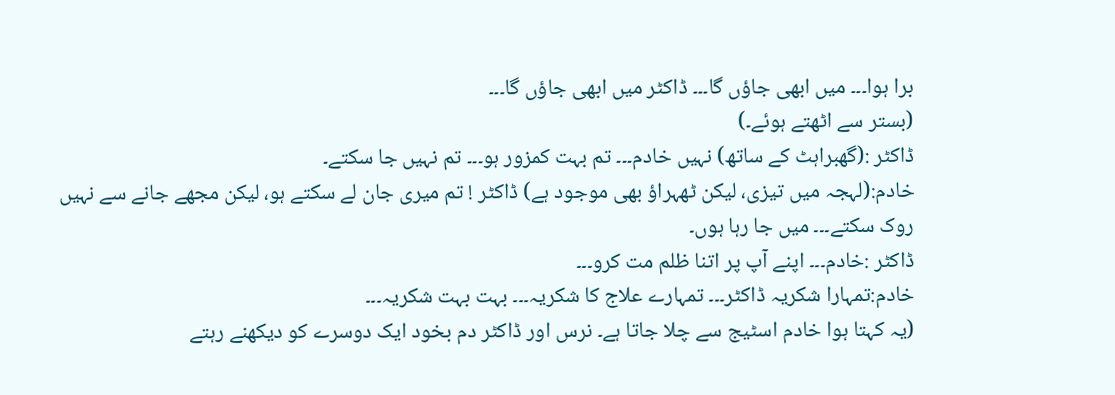برا ہوا۔۔۔ میں ابھی جاؤں گا۔۔۔ ڈاکٹر میں ابھی جاؤں گا۔۔۔
(بستر سے اٹھتے ہوئے۔)
ڈاکٹر :(گھبراہٹ کے ساتھ) نہیں خادم۔۔۔ تم بہت کمزور ہو۔۔۔ تم نہیں جا سکتے۔
خادم:(لہجہ میں تیزی، لیکن ٹھہراؤ بھی موجود ہے) ڈاکٹر ! تم میری جان لے سکتے ہو، لیکن مجھے جانے سے نہیں روک سکتے۔۔۔ میں جا رہا ہوں۔
ڈاکٹر :خادم۔۔۔ اپنے آپ پر اتنا ظلم مت کرو۔۔۔
خادم:تمہارا شکریہ ڈاکٹر۔۔۔ تمہارے علاج کا شکریہ۔۔۔ بہت بہت شکریہ۔۔۔
(یہ کہتا ہوا خادم اسٹیج سے چلا جاتا ہے۔ نرس اور ڈاکٹر دم بخود ایک دوسرے کو دیکھنے رہتے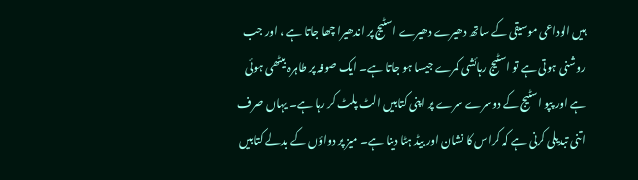ہیں الوداعی موسیقی کے ساتھ دھیرے دھیرے اسٹیج پر اندھیرا چھا جاتا ہے ، اور جب روشنی ہوتی ہے تو اسٹیج رہائشی کمرے جیسا ہو جاتا ہے۔ ایک صوفہ پر طاہرہ بیٹھی ہوئی ہے اور پپو اسٹیج کے دوسرے سرے پر اپنی کتابیں الٹ پلٹ کر رہا ہے۔ یہاں صرف اتنی تبدیلی کرنی ہے کہ کراس کا نشان اور بیڈ ہٹا دینا ہے۔ میز پر دواؤں کے بدلے کتابیں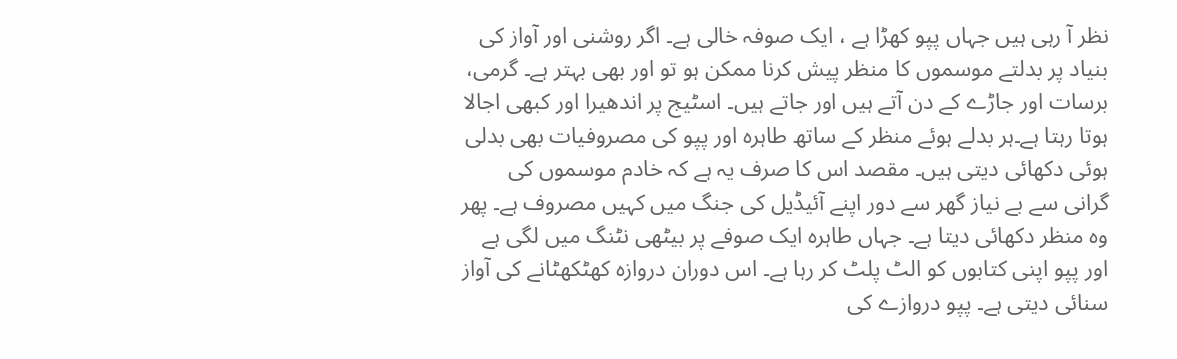نظر آ رہی ہیں جہاں پپو کھڑا ہے ، ایک صوفہ خالی ہے۔ اگر روشنی اور آواز کی بنیاد پر بدلتے موسموں کا منظر پیش کرنا ممکن ہو تو اور بھی بہتر ہے۔ گرمی، برسات اور جاڑے کے دن آتے ہیں اور جاتے ہیں۔ اسٹیج پر اندھیرا اور کبھی اجالا ہوتا رہتا ہے۔ہر بدلے ہوئے منظر کے ساتھ طاہرہ اور پپو کی مصروفیات بھی بدلی ہوئی دکھائی دیتی ہیں۔ مقصد اس کا صرف یہ ہے کہ خادم موسموں کی گرانی سے بے نیاز گھر سے دور اپنے آئیڈیل کی جنگ میں کہیں مصروف ہے۔ پھر وہ منظر دکھائی دیتا ہے۔ جہاں طاہرہ ایک صوفے پر بیٹھی نٹنگ میں لگی ہے اور پپو اپنی کتابوں کو الٹ پلٹ کر رہا ہے۔ اس دوران دروازہ کھٹکھٹانے کی آواز سنائی دیتی ہے۔ پپو دروازے کی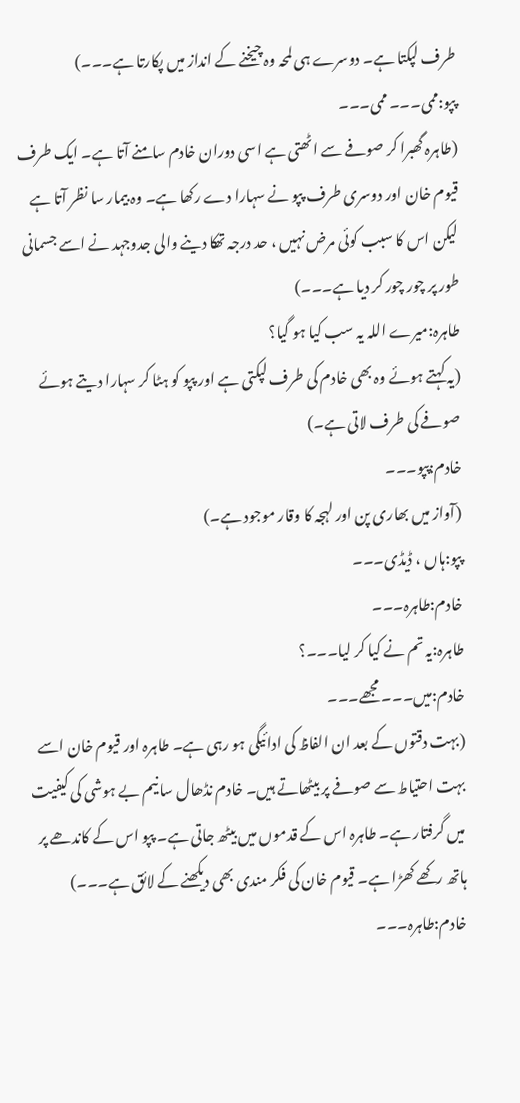طرف لپکتا ہے۔ دوسرے ہی لمحہ وہ چیخنے کے انداز میں پکارتا ہے۔۔۔)
پپو:ممی۔۔۔ ممی۔۔۔
(طاہرہ گھبرا کر صوفے سے اٹھتی ہے اسی دوران خادم سامنے آتا ہے۔ ایک طرف قیوم خان اور دوسری طرف پپو نے سہارا دے رکھا ہے۔ وہ بیمار سا نظر آتا ہے لیکن اس کا سبب کوئی مرض نہیں ، حد درجہ تھکا دینے والی جدوجہد نے اسے جسمانی طور پر چور چور کر دیا ہے۔۔۔)
طاہرہ:میرے اللہ یہ سب کیا ہو گیا؟
(یہ کہتے ہوئے وہ بھی خادم کی طرف لپکتی ہے اور پپو کو ہٹا کر سہارا دیتے ہوئے صوفے کی طرف لاتی ہے۔)
خادم:پپو۔۔۔
(آواز میں بھاری پن اور لہجہ کا وقار موجود ہے۔)
پپو:ہاں ، ڈیڈی۔۔۔
خادم:طاہرہ۔۔۔
طاہرہ:یہ تم نے کیا کر لیا۔۔۔؟
خادم:میں۔۔۔ مجھے۔۔۔
(بہت دقتوں کے بعد ان الفاظ کی ادائیگی ہو رہی ہے۔ طاہرہ اور قیوم خان اسے بہت احتیاط سے صوفے پر بیٹھاتے ہیں۔ خادم نڈھال سا نیم بے ہوشی کی کیفیت میں گرفتار ہے۔ طاہرہ اس کے قدموں میں بیٹھ جاتی ہے۔ پپو اس کے کاندھے پر ہاتھ رکھے کھڑا ہے۔ قیوم خان کی فکر مندی بھی دیکھنے کے لائق ہے۔۔۔)
خادم:طاہرہ۔۔۔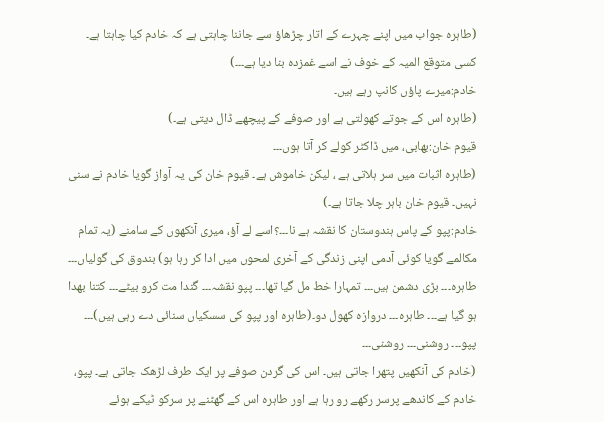(طاہرہ جواب میں اپنے چہرے کے اتار چڑھاؤ سے جاننا چاہتی ہے کہ خادم کیا چاہتا ہے۔ کسی متوقع المیہ کے خوف نے اسے غمزدہ بنا دیا ہے۔۔۔)
خادم:میرے پاؤں کانپ رہے ہیں۔
(طاہرہ اس کے جوتے کھولتی ہے اور صوفے کے پیچھے ڈال دیتی ہے۔)
قیوم خان:بھابی، میں ڈاکٹر کولے کر آتا ہوں۔۔۔
(طاہرہ اثبات میں سر ہلاتی ہے ، لیکن خاموش ہے۔ قیوم خان کی یہ آواز گویا خادم نے سنی نہیں۔ قیوم خان باہر چلا جاتا ہے۔)
خادم:پپو کے پاس ہندوستان کا نقشہ ہے نا۔۔۔؟اسے لے آؤ، میری آنکھوں کے سامنے (یہ تمام مکالمے گویا کوئی آدمی اپنی زندگی کے آخری لمحوں میں ادا کر رہا ہو) بندوق کی گولیاں۔۔۔ طاہرہ۔۔۔ بڑی دشمن ہیں۔۔۔ تمہارا خط مل گیا تھا۔۔۔ پپو نقشہ۔۔۔ گندا مت کرو بیٹے۔۔۔ کتنا بھدا ہو گیا ہے۔۔۔ طاہرہ۔۔۔ دروازہ کھول دو۔(طاہرہ اور پپو کی سسکیاں سنائی دے رہی ہیں)۔۔۔ پپو۔۔۔ روشنی۔۔۔ روشنی۔۔۔
(خادم کی آنکھیں پتھرا جاتی ہیں۔ اس کی گردن صوفے پر ایک طرف لڑھک جاتی ہے۔ پپو، خادم کے کاندھے پرسر رکھے رو رہا ہے اور طاہرہ اس کے گھٹنے پر سرکو ٹیکے ہوئے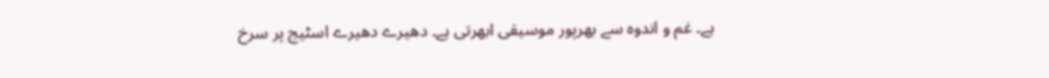ہے۔ غم و اندوہ سے بھرپور موسیقی ابھرتی ہے۔ دھیرے دھیرے اسٹیج پر سرخ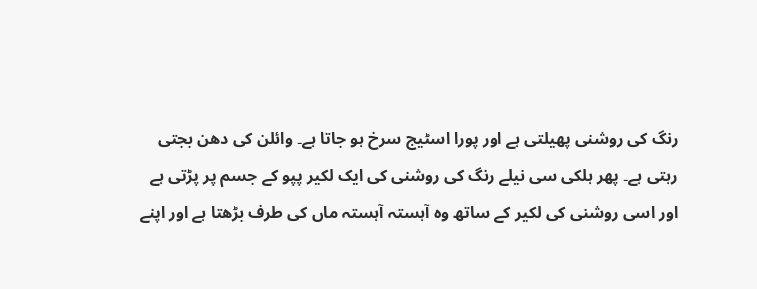رنگ کی روشنی پھیلتی ہے اور پورا اسٹیج سرخ ہو جاتا ہے۔ وائلن کی دھن بجتی رہتی ہے۔ پھر ہلکی سی نیلے رنگ کی روشنی کی ایک لکیر پپو کے جسم پر پڑتی ہے اور اسی روشنی کی لکیر کے ساتھ وہ آہستہ آہستہ ماں کی طرف بڑھتا ہے اور اپنے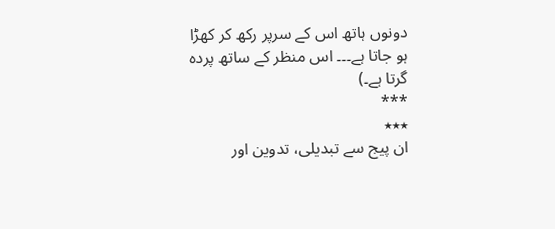دونوں ہاتھ اس کے سرپر رکھ کر کھڑا ہو جاتا ہے۔۔۔ اس منظر کے ساتھ پردہ گرتا ہے۔)
***
٭٭٭
ان پیج سے تبدیلی، تدوین اور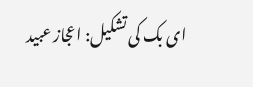ای بک کی تشکیل: اعجاز عبید